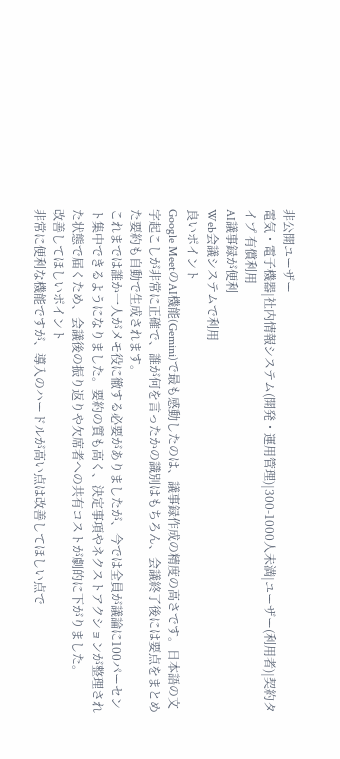非公開ユーザー
電気・電子機器|社内情報システム(開発・運用管理)|300-1000人未満|ユーザー(利用者)|契約タイプ 有償利用
AI議事録が便利
Web会議システムで利用
良いポイント
Google MeetのAI機能(Gemini)で最も感動したのは、議事録作成の精度の高さです。日本語の文字起こしが非常に正確で、誰が何を言ったかの識別はもちろん、会議終了後には要点をまとめた要約も自動で生成されます。
これまでは誰か一人がメモ役に徹する必要がありましたが、今では全員が議論に100パーセント集中できるようになりました。要約の質も高く、決定事項やネクストアクションが整理された状態で届くため、会議後の振り返りや欠席者への共有コストが劇的に下がりました。
改善してほしいポイント
非常に便利な機能ですが、導入のハードルが高い点は改善してほしい点で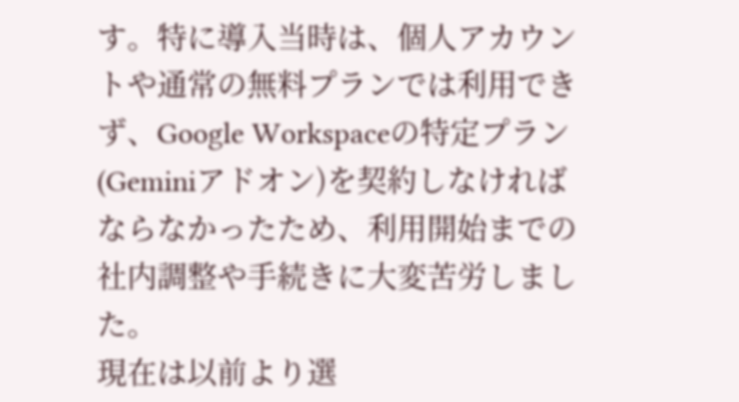す。特に導入当時は、個人アカウントや通常の無料プランでは利用できず、Google Workspaceの特定プラン(Geminiアドオン)を契約しなければならなかったため、利用開始までの社内調整や手続きに大変苦労しました。
現在は以前より選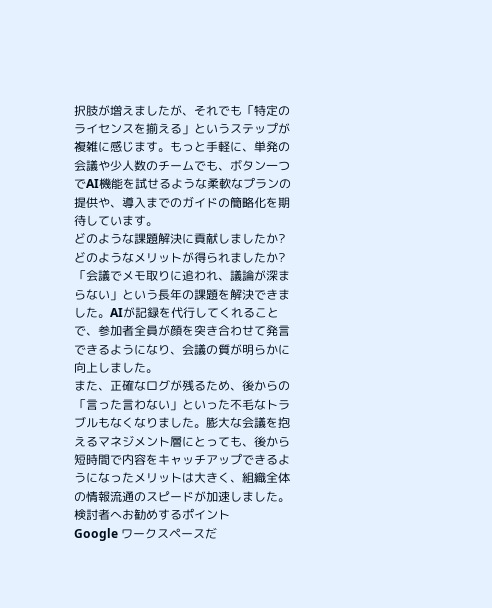択肢が増えましたが、それでも「特定のライセンスを揃える」というステップが複雑に感じます。もっと手軽に、単発の会議や少人数のチームでも、ボタン一つでAI機能を試せるような柔軟なプランの提供や、導入までのガイドの簡略化を期待しています。
どのような課題解決に貢献しましたか?どのようなメリットが得られましたか?
「会議でメモ取りに追われ、議論が深まらない」という長年の課題を解決できました。AIが記録を代行してくれることで、参加者全員が顔を突き合わせて発言できるようになり、会議の質が明らかに向上しました。
また、正確なログが残るため、後からの「言った言わない」といった不毛なトラブルもなくなりました。膨大な会議を抱えるマネジメント層にとっても、後から短時間で内容をキャッチアップできるようになったメリットは大きく、組織全体の情報流通のスピードが加速しました。
検討者へお勧めするポイント
Google ワークスペースだ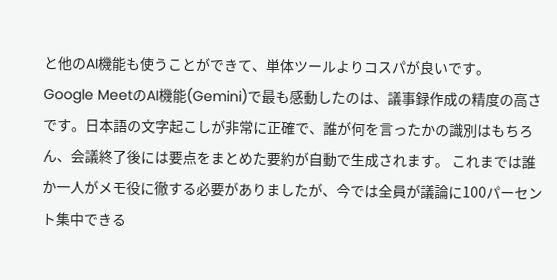と他のAI機能も使うことができて、単体ツールよりコスパが良いです。
Google MeetのAI機能(Gemini)で最も感動したのは、議事録作成の精度の高さです。日本語の文字起こしが非常に正確で、誰が何を言ったかの識別はもちろん、会議終了後には要点をまとめた要約が自動で生成されます。 これまでは誰か一人がメモ役に徹する必要がありましたが、今では全員が議論に100パーセント集中できる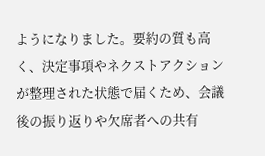ようになりました。要約の質も高く、決定事項やネクストアクションが整理された状態で届くため、会議後の振り返りや欠席者への共有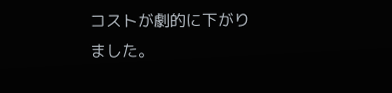コストが劇的に下がりました。